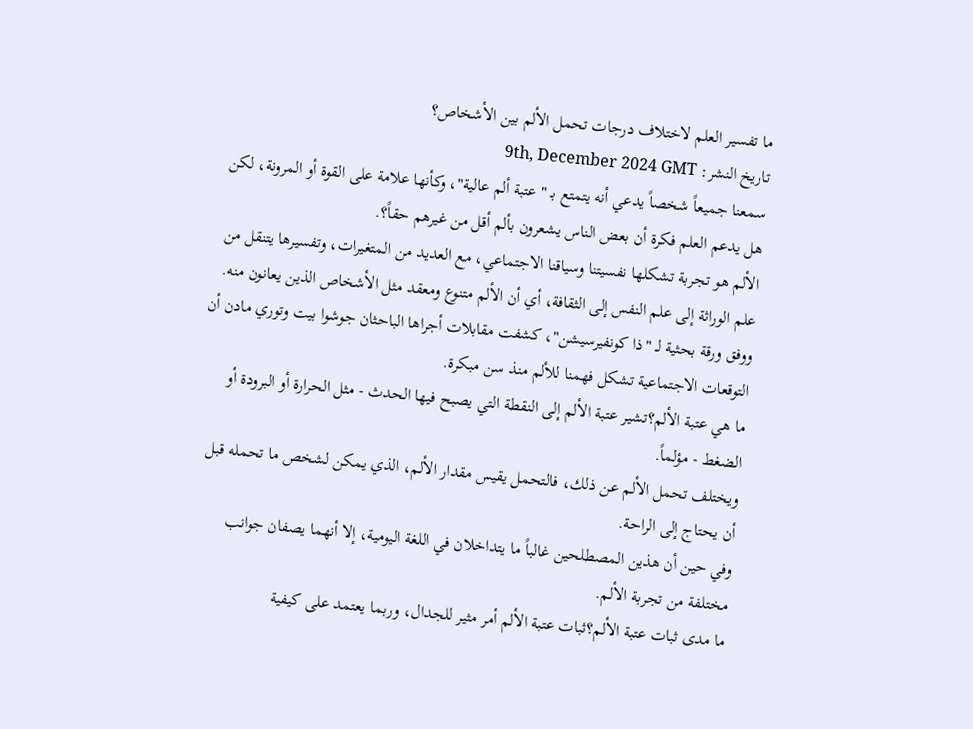ما تفسير العلم لاختلاف درجات تحمل الألم بين الأشخاص؟
تاريخ النشر: 9th, December 2024 GMT
سمعنا جميعاً شخصاً يدعي أنه يتمتع بـ "عتبة ألم عالية"، وكأنها علامة على القوة أو المرونة، لكن هل يدعم العلم فكرة أن بعض الناس يشعرون بألم أقل من غيرهم حقاً؟.
الألم هو تجربة تشكلها نفسيتنا وسياقنا الاجتماعي، مع العديد من المتغيرات، وتفسيرها يتنقل من علم الوراثة إلى علم النفس إلى الثقافة، أي أن الألم متنوع ومعقد مثل الأشخاص الذين يعانون منه.
ووفق ورقة بحثية لـ "ذا كونفيرسيشن"، كشفت مقابلات أجراها الباحثان جوشوا بيت وتوري مادن أن التوقعات الاجتماعية تشكل فهمنا للألم منذ سن مبكرة.
ما هي عتبة الألم؟تشير عتبة الألم إلى النقطة التي يصبح فيها الحدث - مثل الحرارة أو البرودة أو الضغط - مؤلماً.
ويختلف تحمل الألم عن ذلك، فالتحمل يقيس مقدار الألم، الذي يمكن لشخص ما تحمله قبل أن يحتاج إلى الراحة.
وفي حين أن هذين المصطلحين غالباً ما يتداخلان في اللغة اليومية، إلا أنهما يصفان جوانب مختلفة من تجربة الألم.
ما مدى ثبات عتبة الألم؟ثبات عتبة الألم أمر مثير للجدال، وربما يعتمد على كيفية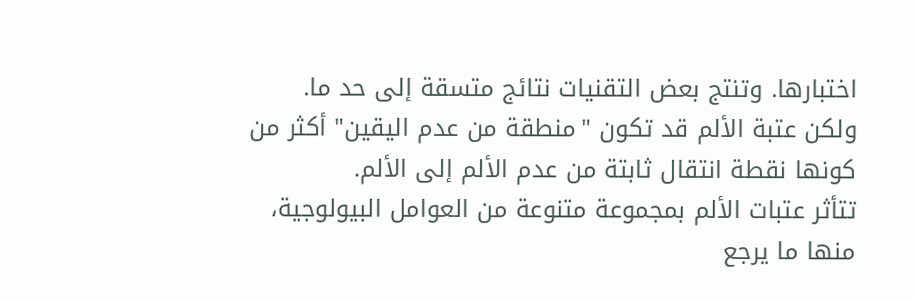اختبارها. وتنتج بعض التقنيات نتائج متسقة إلى حد ما.
ولكن عتبة الألم قد تكون "منطقة من عدم اليقين" أكثر من كونها نقطة انتقال ثابتة من عدم الألم إلى الألم.
تتأثر عتبات الألم بمجموعة متنوعة من العوامل البيولوجية، منها ما يرجع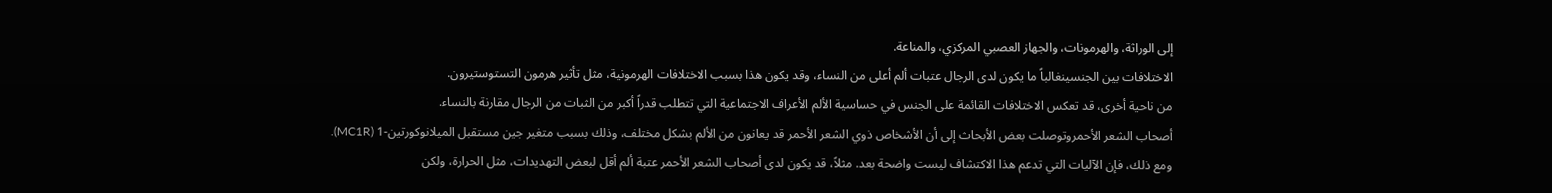إلى الوراثة، والهرمونات، والجهاز العصبي المركزي، والمناعة.
الاختلافات بين الجنسينغالباً ما يكون لدى الرجال عتبات ألم أعلى من النساء، وقد يكون هذا بسبب الاختلافات الهرمونية، مثل تأثير هرمون التستوستيرون.
من ناحية أخرى، قد تعكس الاختلافات القائمة على الجنس في حساسية الألم الأعراف الاجتماعية التي تتطلب قدراً أكبر من الثبات من الرجال مقارنة بالنساء.
أصحاب الشعر الأحمروتوصلت بعض الأبحاث إلى أن الأشخاص ذوي الشعر الأحمر قد يعانون من الألم بشكل مختلف، وذلك بسبب متغير جين مستقبل الميلانوكورتين-1 (MC1R).
ومع ذلك، فإن الآليات التي تدعم هذا الاكتشاف ليست واضحة بعد. مثلاً، قد يكون لدى أصحاب الشعر الأحمر عتبة ألم أقل لبعض التهديدات، مثل الحرارة، ولكن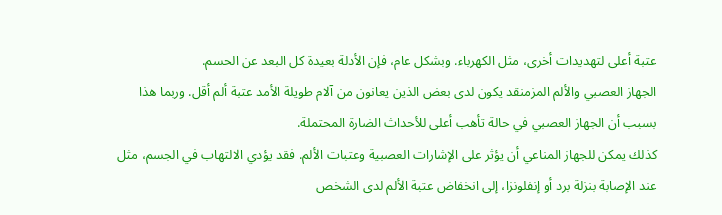عتبة أعلى لتهديدات أخرى، مثل الكهرباء. وبشكل عام، فإن الأدلة بعيدة كل البعد عن الحسم.
الجهاز العصبي والألم المزمنقد يكون لدى بعض الذين يعانون من آلام طويلة الأمد عتبة ألم أقل. وربما هذا بسبب أن الجهاز العصبي في حالة تأهب أعلى للأحداث الضارة المحتملة.
كذلك يمكن للجهاز المناعي أن يؤثر على الإشارات العصبية وعتبات الألم. فقد يؤدي الالتهاب في الجسم، مثل عند الإصابة بنزلة برد أو إنفلونزا، إلى انخفاض عتبة الألم لدى الشخص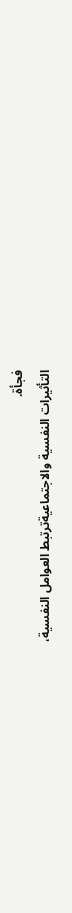فجأة.
التأثيرات النفسية والاجتماعيةترتبط العوامل النفسية،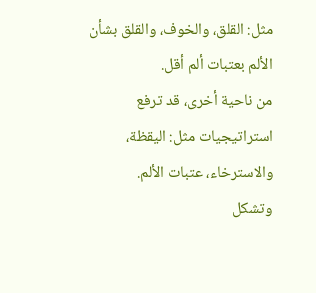مثل: القلق، والخوف، والقلق بشأن الألم بعتبات ألم أقل.
من ناحية أخرى، قد ترفع استراتيجيات مثل: اليقظة، والاسترخاء، عتبات الألم.
وتشكل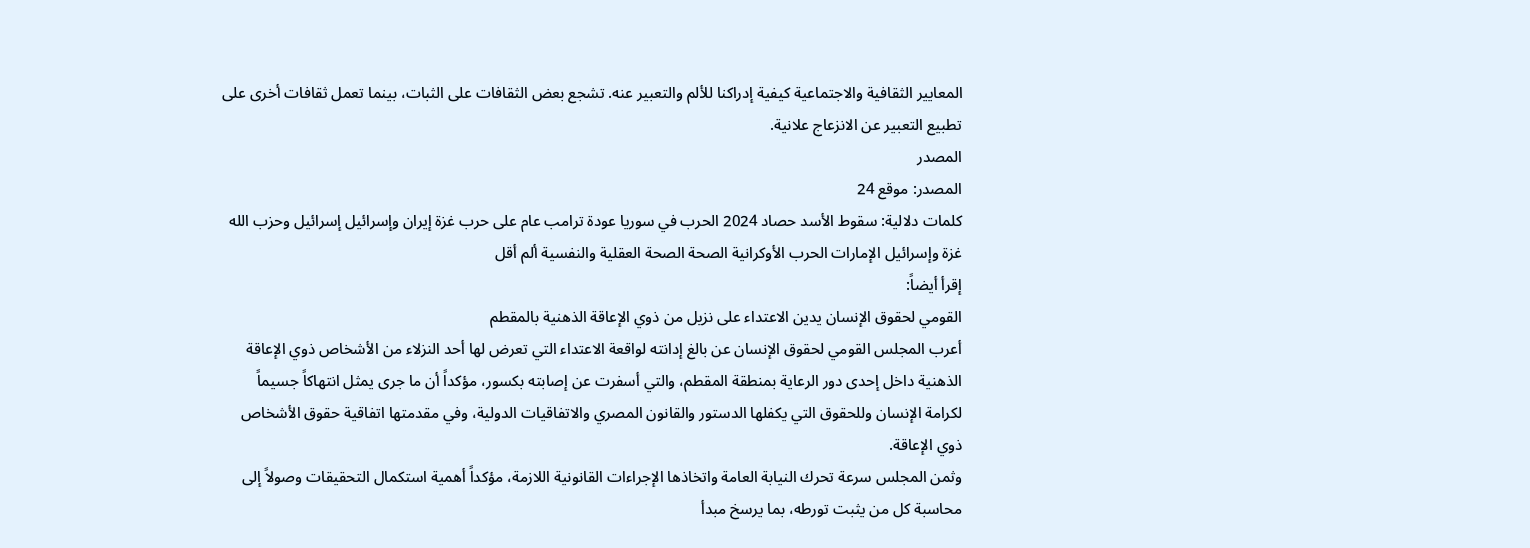المعايير الثقافية والاجتماعية كيفية إدراكنا للألم والتعبير عنه. تشجع بعض الثقافات على الثبات، بينما تعمل ثقافات أخرى على تطبيع التعبير عن الانزعاج علانية.
المصدر
المصدر: موقع 24
كلمات دلالية: سقوط الأسد حصاد 2024 الحرب في سوريا عودة ترامب عام على حرب غزة إيران وإسرائيل إسرائيل وحزب الله غزة وإسرائيل الإمارات الحرب الأوكرانية الصحة الصحة العقلية والنفسية ألم أقل
إقرأ أيضاً:
القومي لحقوق الإنسان يدين الاعتداء على نزيل من ذوي الإعاقة الذهنية بالمقطم
أعرب المجلس القومي لحقوق الإنسان عن بالغ إدانته لواقعة الاعتداء التي تعرض لها أحد النزلاء من الأشخاص ذوي الإعاقة الذهنية داخل إحدى دور الرعاية بمنطقة المقطم، والتي أسفرت عن إصابته بكسور، مؤكداً أن ما جرى يمثل انتهاكاً جسيماً لكرامة الإنسان وللحقوق التي يكفلها الدستور والقانون المصري والاتفاقيات الدولية، وفي مقدمتها اتفاقية حقوق الأشخاص ذوي الإعاقة.
وثمن المجلس سرعة تحرك النيابة العامة واتخاذها الإجراءات القانونية اللازمة، مؤكداً أهمية استكمال التحقيقات وصولاً إلى محاسبة كل من يثبت تورطه، بما يرسخ مبدأ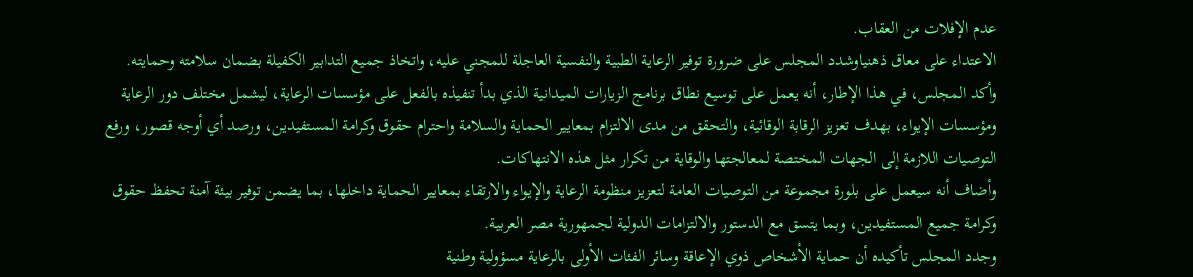عدم الإفلات من العقاب.
الاعتداء على معاق ذهنياوشدد المجلس على ضرورة توفير الرعاية الطبية والنفسية العاجلة للمجني عليه، واتخاذ جميع التدابير الكفيلة بضمان سلامته وحمايته.
وأكد المجلس، في هذا الإطار، أنه يعمل على توسيع نطاق برنامج الزيارات الميدانية الذي بدأ تنفيذه بالفعل على مؤسسات الرعاية، ليشمل مختلف دور الرعاية ومؤسسات الإيواء، بهدف تعزيز الرقابة الوقائية، والتحقق من مدى الالتزام بمعايير الحماية والسلامة واحترام حقوق وكرامة المستفيدين، ورصد أي أوجه قصور، ورفع التوصيات اللازمة إلى الجهات المختصة لمعالجتها والوقاية من تكرار مثل هذه الانتهاكات.
وأضاف أنه سيعمل على بلورة مجموعة من التوصيات العامة لتعزيز منظومة الرعاية والإيواء والارتقاء بمعايير الحماية داخلها، بما يضمن توفير بيئة آمنة تحفظ حقوق وكرامة جميع المستفيدين، وبما يتسق مع الدستور والالتزامات الدولية لجمهورية مصر العربية.
وجدد المجلس تأكيده أن حماية الأشخاص ذوي الإعاقة وسائر الفئات الأولى بالرعاية مسؤولية وطنية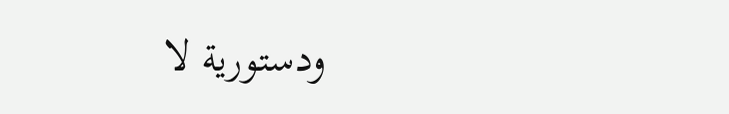ودستورية لا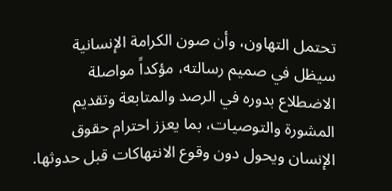تحتمل التهاون، وأن صون الكرامة الإنسانية سيظل في صميم رسالته، مؤكداً مواصلة الاضطلاع بدوره في الرصد والمتابعة وتقديم المشورة والتوصيات، بما يعزز احترام حقوق الإنسان ويحول دون وقوع الانتهاكات قبل حدوثها.